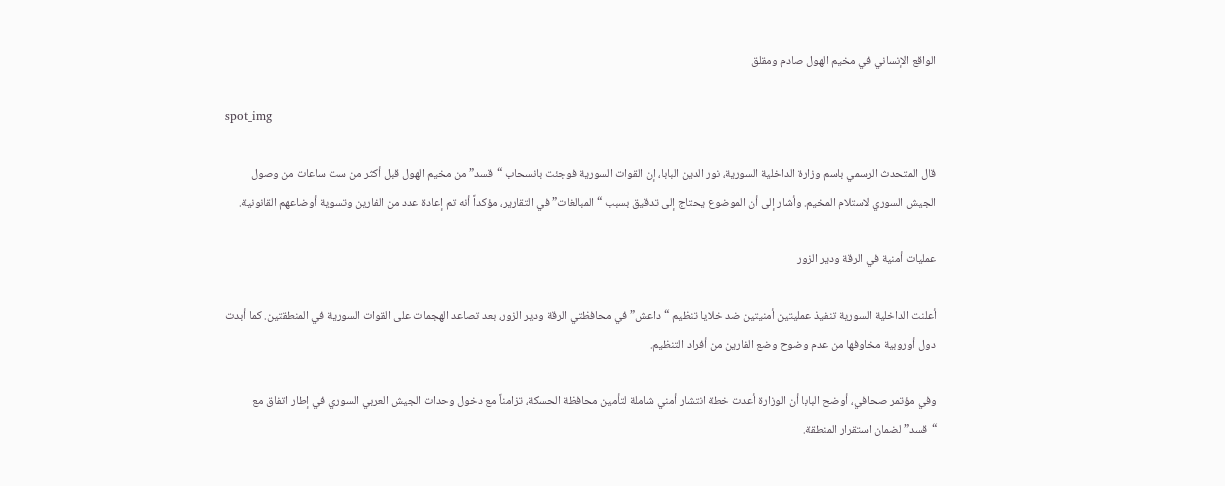الواقع الإنساني في مخيم الهول صادم ومقلق

spot_img

قال المتحدث الرسمي باسم وزارة الداخلية السورية، نور الدين البابا، إن القوات السورية فوجئت بانسحاب “قسد” من مخيم الهول قبل أكثر من ست ساعات من وصول الجيش السوري لاستلام المخيم. وأشار إلى أن الموضوع يحتاج إلى تدقيق بسبب “المبالغات” في التقارير، مؤكداً أنه تم إعادة عدد من الفارين وتسوية أوضاعهم القانونية.

عمليات أمنية في الرقة ودير الزور

أعلنت الداخلية السورية تنفيذ عمليتين أمنيتين ضد خلايا تنظيم “داعش” في محافظتي الرقة ودير الزور، بعد تصاعد الهجمات على القوات السورية في المنطقتين. كما أبدت دول أوروبية مخاوفها من عدم وضوح وضع الفارين من أفراد التنظيم.

وفي مؤتمر صحافي، أوضح البابا أن الوزارة أعدت خطة انتشار أمني شاملة لتأمين محافظة الحسكة، تزامناً مع دخول وحدات الجيش العربي السوري في إطار اتفاق مع “قسد” لضمان استقرار المنطقة.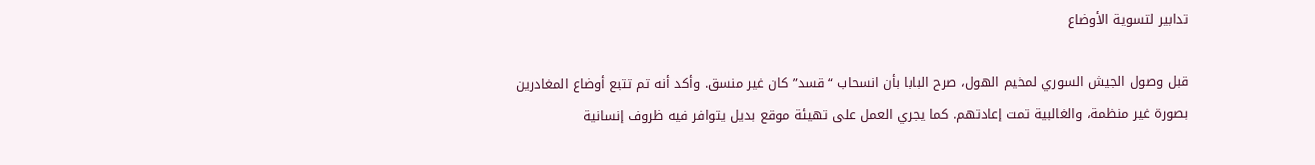تدابير لتسوية الأوضاع

قبل وصول الجيش السوري لمخيم الهول، صرح البابا بأن انسحاب “قسد” كان غير منسق. وأكد أنه تم تتبع أوضاع المغادرين بصورة غير منظمة، والغالبية تمت إعادتهم. كما يجري العمل على تهيئة موقع بديل يتوافر فيه ظروف إنسانية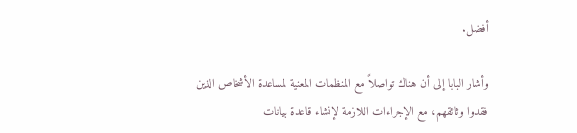أفضل.

وأشار البابا إلى أن هناك تواصلاً مع المنظمات المعنية لمساعدة الأشخاص الذين فقدوا وثائقهم، مع الإجراءات اللازمة لإنشاء قاعدة بيانات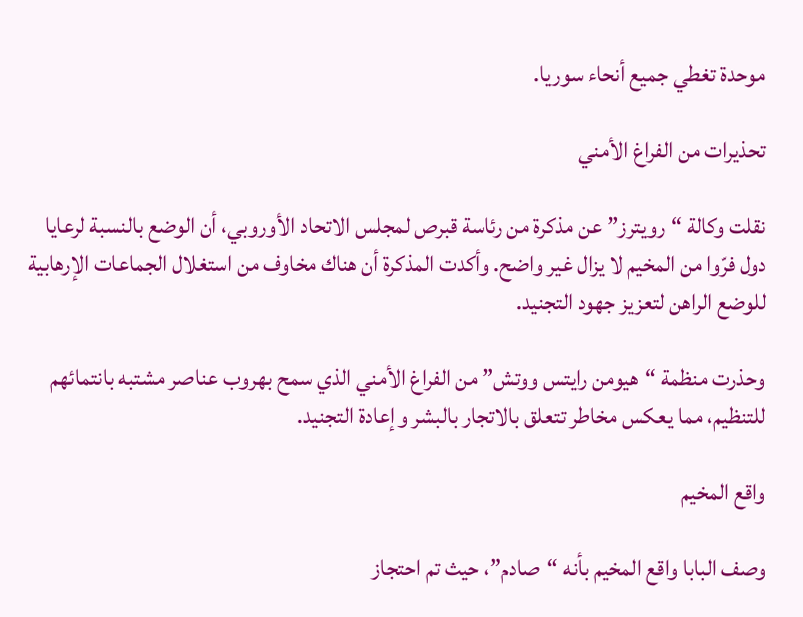موحدة تغطي جميع أنحاء سوريا.

تحذيرات من الفراغ الأمني

نقلت وكالة “رويترز” عن مذكرة من رئاسة قبرص لمجلس الاتحاد الأوروبي، أن الوضع بالنسبة لرعايا دول فرّوا من المخيم لا يزال غير واضح. وأكدت المذكرة أن هناك مخاوف من استغلال الجماعات الإرهابية للوضع الراهن لتعزيز جهود التجنيد.

وحذرت منظمة “هيومن رايتس ووتش” من الفراغ الأمني الذي سمح بهروب عناصر مشتبه بانتمائهم للتنظيم، مما يعكس مخاطر تتعلق بالاتجار بالبشر وإعادة التجنيد.

واقع المخيم

وصف البابا واقع المخيم بأنه “صادم”، حيث تم احتجاز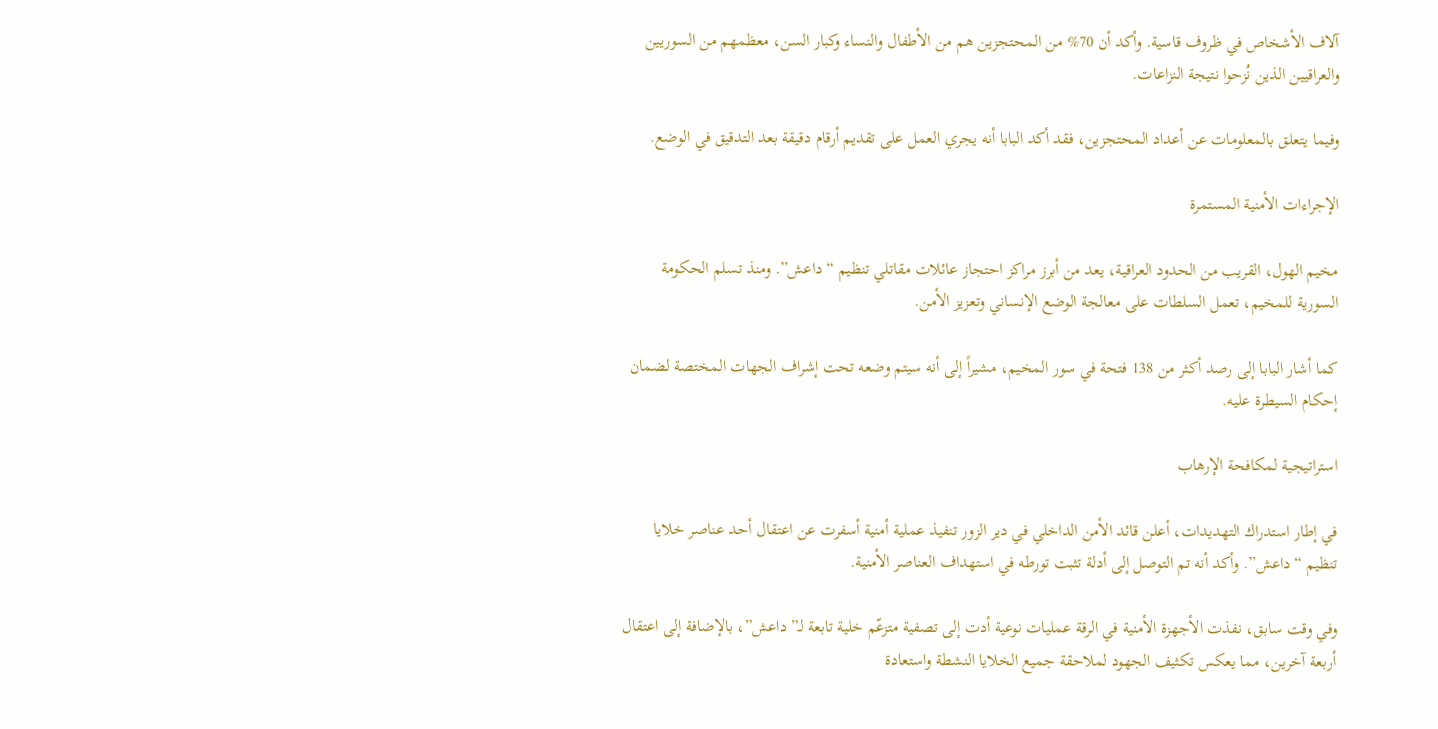آلاف الأشخاص في ظروف قاسية. وأكد أن 70% من المحتجزين هم من الأطفال والنساء وكبار السن، معظمهم من السوريين والعراقيين الذين نُزحوا نتيجة النزاعات.

وفيما يتعلق بالمعلومات عن أعداد المحتجزين، فقد أكد البابا أنه يجري العمل على تقديم أرقام دقيقة بعد التدقيق في الوضع.

الإجراءات الأمنية المستمرة

مخيم الهول، القريب من الحدود العراقية، يعد من أبرز مراكز احتجاز عائلات مقاتلي تنظيم “داعش”. ومنذ تسلم الحكومة السورية للمخيم، تعمل السلطات على معالجة الوضع الإنساني وتعزيز الأمن.

كما أشار البابا إلى رصد أكثر من 138 فتحة في سور المخيم، مشيراً إلى أنه سيتم وضعه تحت إشراف الجهات المختصة لضمان إحكام السيطرة عليه.

استراتيجية لمكافحة الإرهاب

في إطار استدراك التهديدات، أعلن قائد الأمن الداخلي في دير الزور تنفيذ عملية أمنية أسفرت عن اعتقال أحد عناصر خلايا تنظيم “داعش”. وأكد أنه تم التوصل إلى أدلة تثبت تورطه في استهداف العناصر الأمنية.

وفي وقت سابق، نفذت الأجهزة الأمنية في الرقة عمليات نوعية أدت إلى تصفية متزعّم خلية تابعة لـ”داعش”، بالإضافة إلى اعتقال أربعة آخرين، مما يعكس تكثيف الجهود لملاحقة جميع الخلايا النشطة واستعادة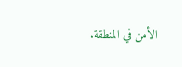الأمن في المنطقة.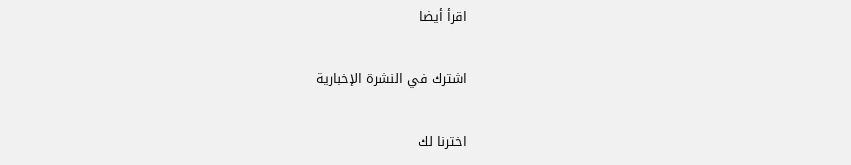اقرأ أيضا

اشترك في النشرة الإخبارية

اخترنا لك